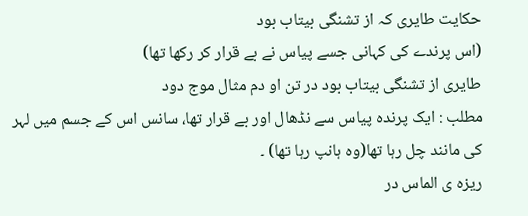حکایت طایری کہ از تشنگی بیتاب بود
(اس پرندے کی کہانی جسے پیاس نے بے قرار کر رکھا تھا)
طایری از تشنگی بیتاب بود در تن او دم مثال موج دود
مطلب : ایک پرندہ پیاس سے نڈھال اور بے قرار تھا، سانس اس کے جسم میں لہر کی مانند چل رہا تھا(وہ ہانپ رہا تھا) ۔
ریزہ ی الماس در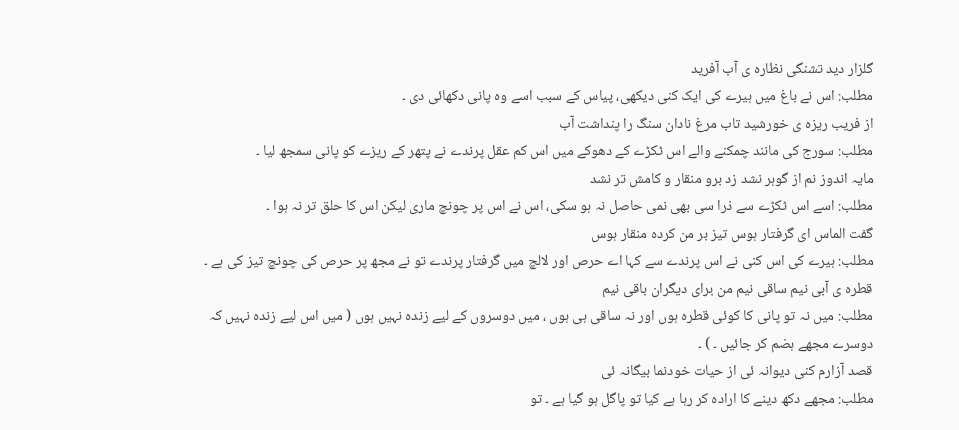گلزار دید تشنگی نظارہ ی آب آفرید
مطلب: اس نے باغ میں ہیرے کی ایک کنی دیکھی، پیاس کے سبب اسے وہ پانی دکھائی دی ۔
از فریب ریزہ ی خورشید تاب مرغ نادان سنگ را پنداشت آب
مطلب: سورج کی مانند چمکنے والے اس ٹکڑے کے دھوکے میں اس کم عقل پرندے نے پتھر کے ریزے کو پانی سمجھ لیا ۔
مایہ اندوز نم از گوہر نشد زد برو منقار و کامش تر نشد
مطلب: اسے اس ٹکڑے سے ذرا سی بھی نمی حاصل نہ ہو سکی، اس نے اس پر چونچ ماری لیکن اس کا حلق تر نہ ہوا ۔
گفت الماس ای گرفتار ہوس تیز بر من کردہ منقار ہوس
مطلب: ہیرے کی اس کنی نے اس پرندے سے کہا اے حرص اور لالچ میں گرفتار پرندے تو نے مجھ پر حرص کی چونچ تیز کی ہے ۔
قطرہ ی آبی نیم ساقی نیم من برای دیگران باقی نیم
مطلب: میں نہ تو پانی کا کوئی قطرہ ہوں اور نہ ساقی ہی ہوں ، میں دوسروں کے لیے زندہ نہیں ہوں ( میں اس لیے زندہ نہیں کہ دوسرے مجھے ہضم کر جائیں ۔ ) ۔
قصد آزارم کنی دیوانہ ئی از حیات خودنما بیگانہ ئی
مطلب: مجھے دکھ دینے کا ارادہ کر رہا ہے کیا تو پاگل ہو گیا ہے ۔ تو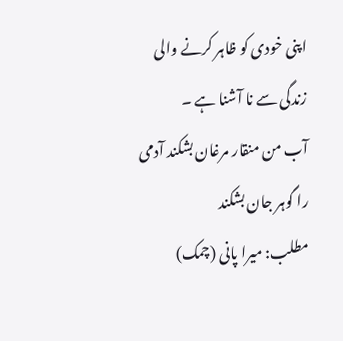اپنی خودی کو ظاہر کرنے والی زندگی سے نا آشنا ہے ۔
آب من منقار مرغان بشکند آدمی را گوہر جان بشکند
مطلب: میرا پانی (چمک)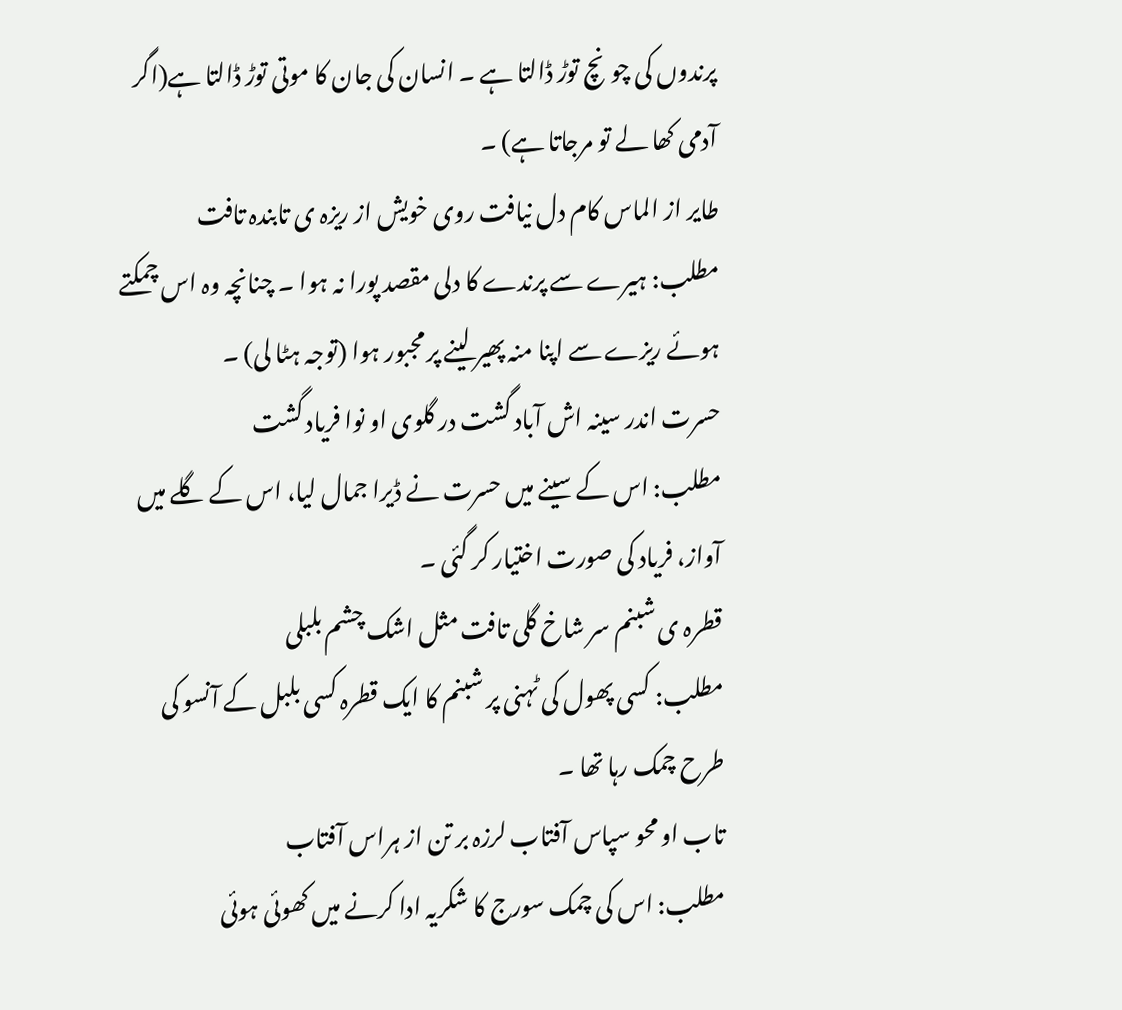پرندوں کی چونچ توڑ ڈالتا ہے ۔ انسان کی جان کا موتی توڑ ڈالتا ہے(اگر آدمی کھا لے تو مرجاتا ہے) ۔
طایر از الماس کام دل نیافت روی خویش از ریزہ ی تابندہ تافت
مطلب: ہیرے سے پرندے کا دلی مقصد پورا نہ ہوا ۔ چنانچہ وہ اس چمکتے ہوئے ریزے سے اپنا منہ پھیر لینے پر مجبور ہوا (توجہ ہٹا لی) ۔
حسرت اندر سینہ اش آباد گشت در گلوی او نوا فریاد گشت
مطلب: اس کے سینے میں حسرت نے ڈیرا جمال لیا، اس کے گلے میں آواز، فریاد کی صورت اختیار کر گئی ۔
قطرہ ی شبنم سر شاخ گلی تافت مثل اشک چشم بلبلی
مطلب: کسی پھول کی ٹہنی پر شبنم کا ایک قطرہ کسی بلبل کے آنسو کی طرح چمک رہا تھا ۔
تاب او محو سپاس آفتاب لرزہ بر تن از ہراس آفتاب
مطلب: اس کی چمک سورج کا شکریہ ادا کرنے میں کھوئی ہوئی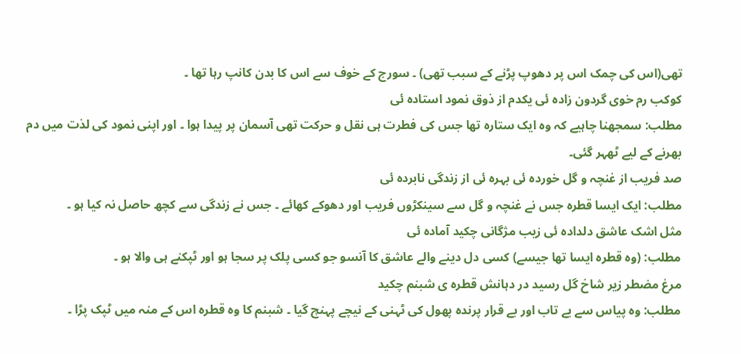تھی(اس کی چمک اس پر دھوپ پڑنے کے سبب تھی) ۔ سورج کے خوف سے اس کا بدن کانپ رہا تھا ۔
کوکب رم خوی گردون زادہ ئی یکدم از ذوق نمود استادہ ئی
مطلب: سمجھنا چاہیے کہ وہ ایک ستارہ تھا جس کی فطرت ہی نقل و حرکت تھی آسمان پر پیدا ہوا ۔ اور اپنی نمود کی لذت میں دم بھرنے کے لیے ٹھہر گئی۔
صد فریب از غنچہ و گل خوردہ ئی بہرہ ئی از زندگی نابردہ ئی
مطلب: ایک ایسا قطرہ جس نے غنچہ و گل سے سینکڑوں فریب اور دھوکے کھائے ۔ جس نے زندگی سے کچھ حاصل نہ کیا ہو ۔
مثل اشک عاشق دلدادہ ئی زیب مژگانی چکید آمادہ ئی
مطلب: (وہ قطرہ ایسا تھا جیسے) کسی دل دینے والے عاشق کا آنسو جو کسی پلک پر سجا ہو اور ٹپکنے ہی والا ہو ۔
مرغ مضطر زیر شاخ گل رسید در دہانش قطرہ ی شبنم چکید
مطلب: وہ پیاس سے بے تاب اور بے قرار پرندہ پھول کی ٹہنی کے نیچے پہنچ گیا ۔ شبنم کا وہ قطرہ اس کے منہ میں ٹپک پڑا ۔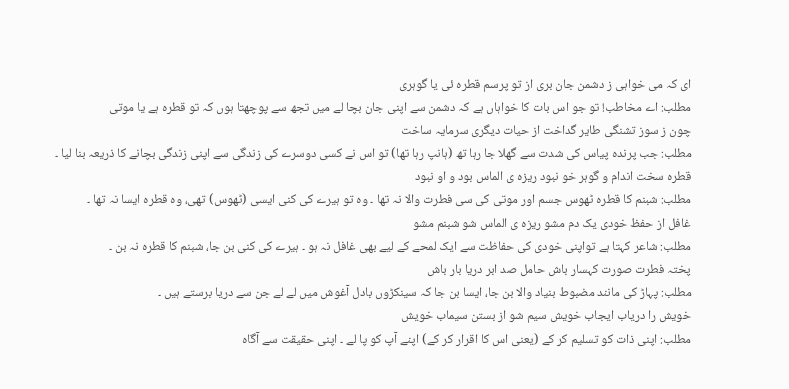ای کہ می خواہی ز دشمن جان بری از تو پرسم قطرہ ئی یا گوہری
مطلب: اے مخاطب! تو جو اس بات کا خواہاں ہے کہ دشمن سے اپنی جان بچا لے میں تجھ سے پوچھتا ہوں کہ تو قطرہ ہے یا موتی
چون ز سوز تشنگی طایر گداخت از حیات دیگری سرمایہ ساخت
مطلب: جب پرندہ پیاس کی شدت سے گھلا جا رہا تھ (ہانپ رہا تھا) تو اس نے کسی دوسرے کی زندگی سے اپنی زندگی بچانے کا ذریعہ بنا لیا ۔
قطرہ سخت اندام و گوہر خو نبود ریزہ ی الماس بود و او نبود
مطلب: شبنم کا قطرہ ٹھوس جسم اور موتی کی سی فطرت والا نہ تھا ۔ وہ تو ہیرے کی کنی ایسی (ٹھوس) تھی، وہ قطرہ ایسا نہ تھا ۔
غافل از حفظ خودی یک دم مشو ریزہ ی الماس شو شبنم مشو
مطلب: شاعر کہتا ہے تواپنی خودی کی حفاظت سے ایک لمحے کے لیے بھی غافل نہ ہو ۔ ہیرے کی کنی بن جا، شبنم کا قطرہ نہ بن ۔
پختہ فطرت صورت کہسار باش حامل صد ابر دریا بار باش
مطلب: پہاڑ کی مانند مضبوط بنیاد والا بن جا، ایسا بن جا کہ سینکڑوں بادل آغوش میں لے لے جن سے دریا برستے ہیں ۔
خویش را دریاب ایجاب خویش سیم شو از بستن سیماب خویش
مطلب: اپنی ذات کو تسلیم کر کے (یعنی اس کا اقرار کر کے) اپنے آپ کو پا لے ۔ اپنی حقیقت سے آگاہ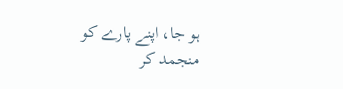ہو جا، اپنے پارے کو منجمد کر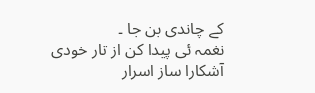کے چاندی بن جا ۔
نغمہ ئی پیدا کن از تار خودی آشکارا ساز اسرار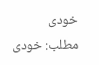خودی
مطلب: خودی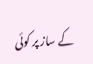کے ساز پر کوئی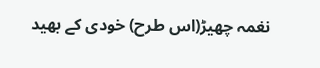نغمہ چھیڑ(اس طرح) خودی کے بھید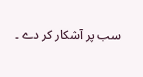سب پر آشکار کر دے ۔